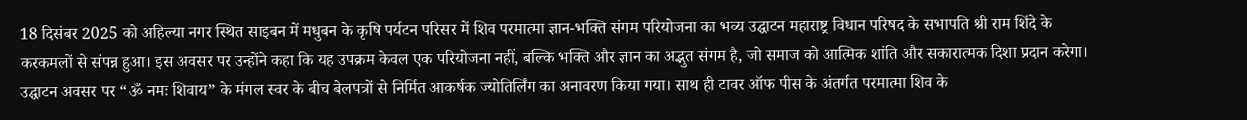18 दिसंबर 2025 को अहिल्या नगर स्थित साइबन में मधुबन के कृषि पर्यटन परिसर में शिव परमात्मा ज्ञान-भक्ति संगम परियोजना का भव्य उद्घाटन महाराष्ट्र विधान परिषद के सभापति श्री राम शिंदे के करकमलों से संपन्न हुआ। इस अवसर पर उन्होंने कहा कि यह उपक्रम केवल एक परियोजना नहीं, बल्कि भक्ति और ज्ञान का अद्भुत संगम है, जो समाज को आत्मिक शांति और सकारात्मक दिशा प्रदान करेगा।
उद्घाटन अवसर पर “ॐ नमः शिवाय” के मंगल स्वर के बीच बेलपत्रों से निर्मित आकर्षक ज्योतिर्लिंग का अनावरण किया गया। साथ ही टावर ऑफ पीस के अंतर्गत परमात्मा शिव के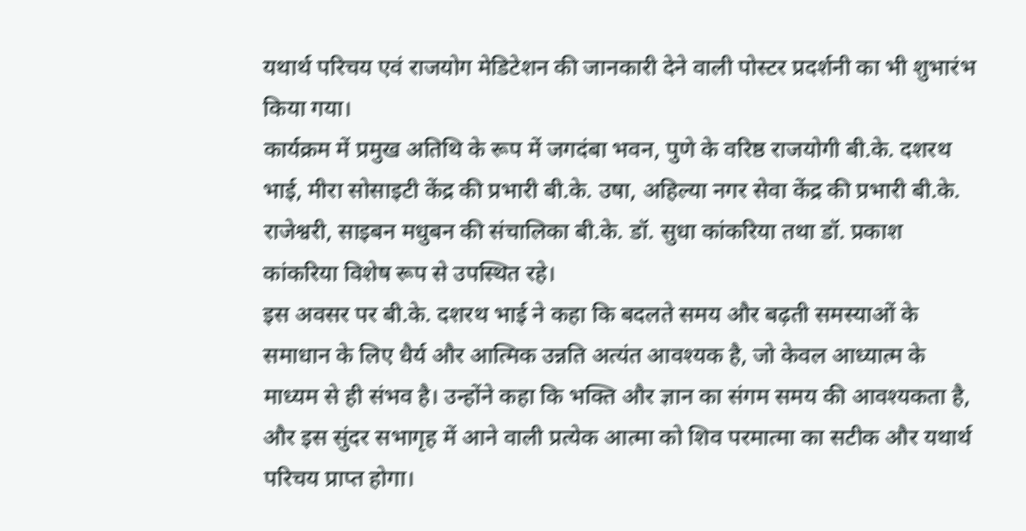यथार्थ परिचय एवं राजयोग मेडिटेशन की जानकारी देने वाली पोस्टर प्रदर्शनी का भी शुभारंभ किया गया।
कार्यक्रम में प्रमुख अतिथि के रूप में जगदंबा भवन, पुणे के वरिष्ठ राजयोगी बी.के. दशरथ भाई, मीरा सोसाइटी केंद्र की प्रभारी बी.के. उषा, अहिल्या नगर सेवा केंद्र की प्रभारी बी.के. राजेश्वरी, साइबन मधुबन की संचालिका बी.के. डॉ. सुधा कांकरिया तथा डॉ. प्रकाश कांकरिया विशेष रूप से उपस्थित रहे।
इस अवसर पर बी.के. दशरथ भाई ने कहा कि बदलते समय और बढ़ती समस्याओं के समाधान के लिए धैर्य और आत्मिक उन्नति अत्यंत आवश्यक है, जो केवल आध्यात्म के माध्यम से ही संभव है। उन्होंने कहा कि भक्ति और ज्ञान का संगम समय की आवश्यकता है, और इस सुंदर सभागृह में आने वाली प्रत्येक आत्मा को शिव परमात्मा का सटीक और यथार्थ परिचय प्राप्त होगा।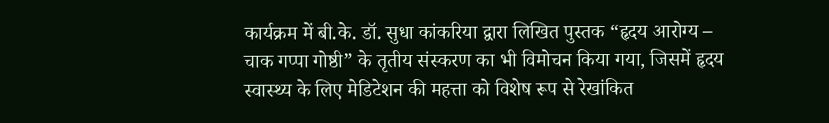कार्यक्रम में बी.के. डॉ. सुधा कांकरिया द्वारा लिखित पुस्तक “हृदय आरोग्य – चाक गप्पा गोष्ठी” के तृतीय संस्करण का भी विमोचन किया गया, जिसमें हृदय स्वास्थ्य के लिए मेडिटेशन की महत्ता को विशेष रूप से रेखांकित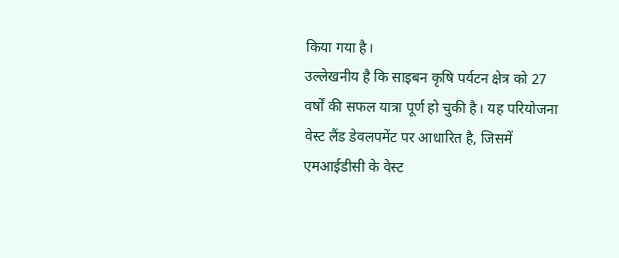किया गया है।
उल्लेखनीय है कि साइबन कृषि पर्यटन क्षेत्र को 27 वर्षों की सफल यात्रा पूर्ण हो चुकी है। यह परियोजना वेस्ट लैंड डेवलपमेंट पर आधारित है, जिसमें एमआईडीसी के वेस्ट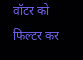वॉटर को फिल्टर कर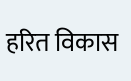हरित विकास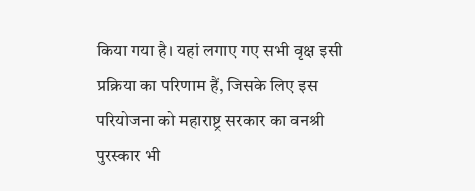किया गया है। यहां लगाए गए सभी वृक्ष इसी प्रक्रिया का परिणाम हैं, जिसके लिए इस परियोजना को महाराष्ट्र सरकार का वनश्री पुरस्कार भी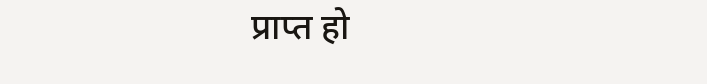प्राप्त हो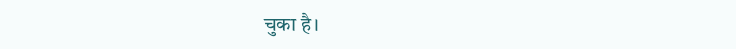चुका है।